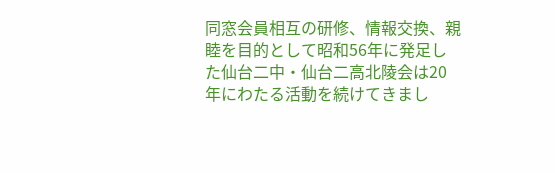同窓会員相互の研修、情報交換、親睦を目的として昭和56年に発足した仙台二中・仙台二高北陵会は20年にわたる活動を続けてきまし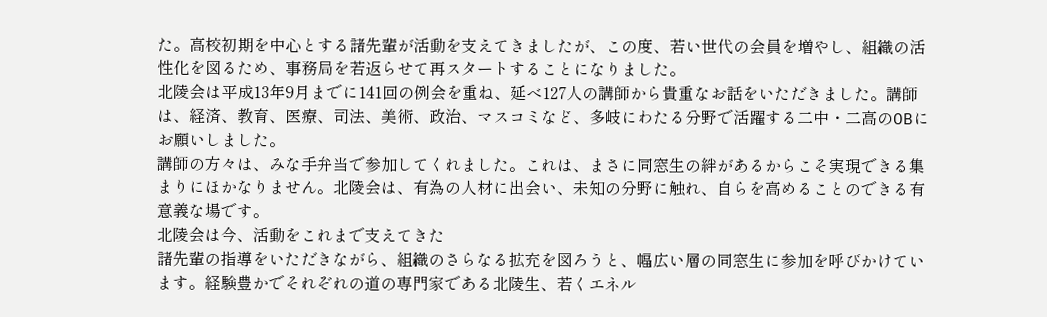た。高校初期を中心とする諸先輩が活動を支えてきましたが、この度、若い世代の会員を増やし、組織の活性化を図るため、事務局を若返らせて再スタートすることになりました。
北陵会は平成13年9月までに141回の例会を重ね、延べ127人の講師から貴重なお話をいただきました。講師は、経済、教育、医療、司法、美術、政治、マスコミなど、多岐にわたる分野で活躍する二中・二高のOBにお願いしました。
講師の方々は、みな手弁当で参加してくれました。これは、まさに同窓生の絆があるからこそ実現できる集まりにほかなりません。北陵会は、有為の人材に出会い、未知の分野に触れ、自らを高めることのできる有意義な場です。
北陵会は今、活動をこれまで支えてきた
諸先輩の指導をいただきながら、組織のさらなる拡充を図ろうと、幅広い層の同窓生に参加を呼びかけています。経験豊かでそれぞれの道の専門家である北陵生、若くエネル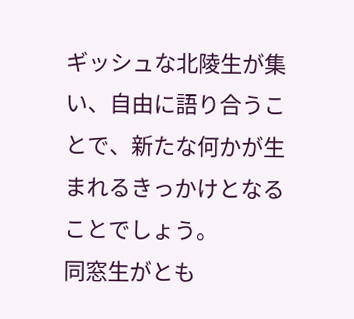ギッシュな北陵生が集い、自由に語り合うことで、新たな何かが生まれるきっかけとなることでしょう。
同窓生がとも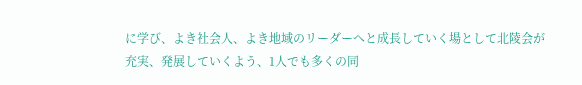に学び、よき社会人、よき地域のリーダーへと成長していく場として北陵会が充実、発展していくよう、1人でも多くの同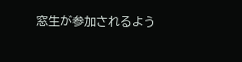窓生が参加されるよう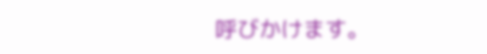呼びかけます。